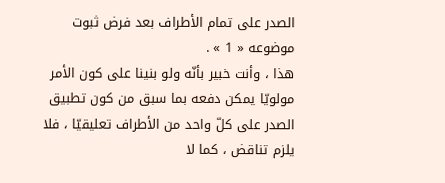الصدر على تمام الأطراف بعد فرض ثبوت موضوعه « 1 » .
هذا ، وأنت خبير بأنّه ولو بنينا على كون الأمر مولويّا يمكن دفعه بما سبق من كون تطبيق الصدر على كلّ واحد من الأطراف تعليقيّا ، فلا يلزم تناقض ، كما لا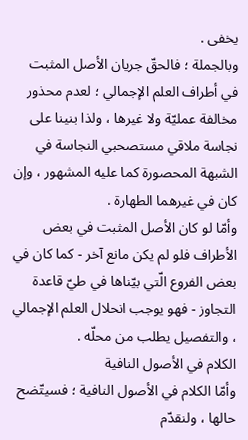يخفى .
وبالجملة ؛ فالحقّ جريان الأصل المثبت في أطراف العلم الإجمالي ؛ لعدم محذور مخالفة عمليّة ولا غيرها ، ولذا بنينا على نجاسة ملاقي مستصحبي النجاسة في الشبهة المحصورة كما عليه المشهور ، وإن كان في غيرهما الطهارة .
وأمّا لو كان الأصل المثبت في بعض الأطراف فلو لم يكن مانع آخر - كما كان في بعض الفروع الّتي بيّناها في طيّ قاعدة التجاوز - فهو يوجب انحلال العلم الإجمالي ، والتفصيل يطلب من محلّه .
الكلام في الأصول النافية
وأمّا الكلام في الأصول النافية ؛ فسيتّضح حالها ، ولنقدّم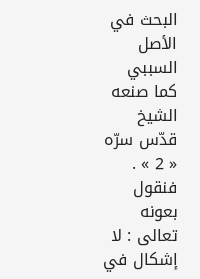البحث في الأصل السببي كما صنعه الشيخ قدّس سرّه « 2 » .
فنقول بعونه تعالى : لا إشكال في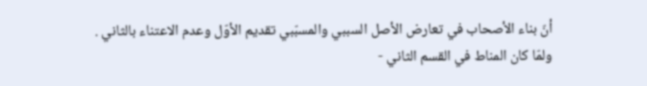أنّ بناء الأصحاب في تعارض الأصل السببي والمسبّبي تقديم الأوّل وعدم الاعتناء بالثاني .
ولمّا كان المناط في القسم الثاني -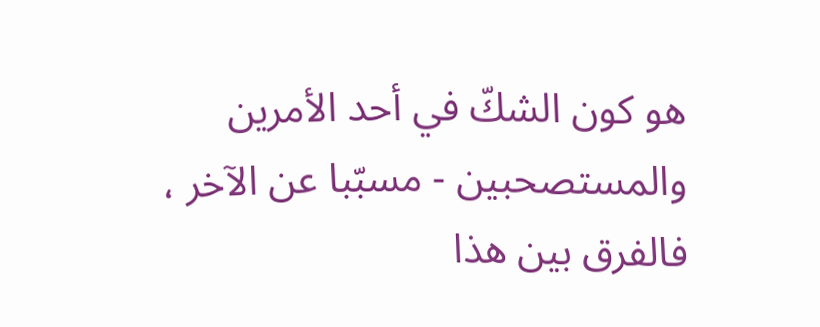هو كون الشكّ في أحد الأمرين والمستصحبين - مسبّبا عن الآخر ، فالفرق بين هذا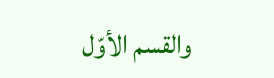والقسم الأوّل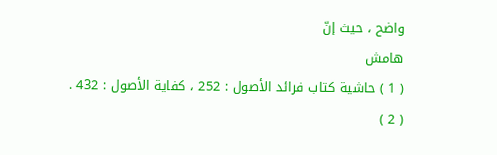واضح ، حيث إنّ
هامش
( 1 ) حاشية كتاب فرائد الأصول : 252 ، كفاية الأصول : 432 .
( 2 )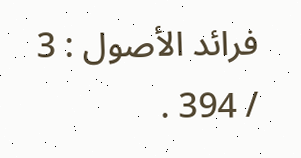فرائد الأصول : 3 / 394 .